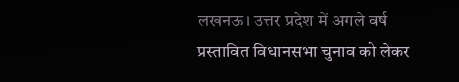लखनऊ। उत्तर प्रदेश में अगले वर्ष प्रस्तावित विधानसभा चुनाव को लेकर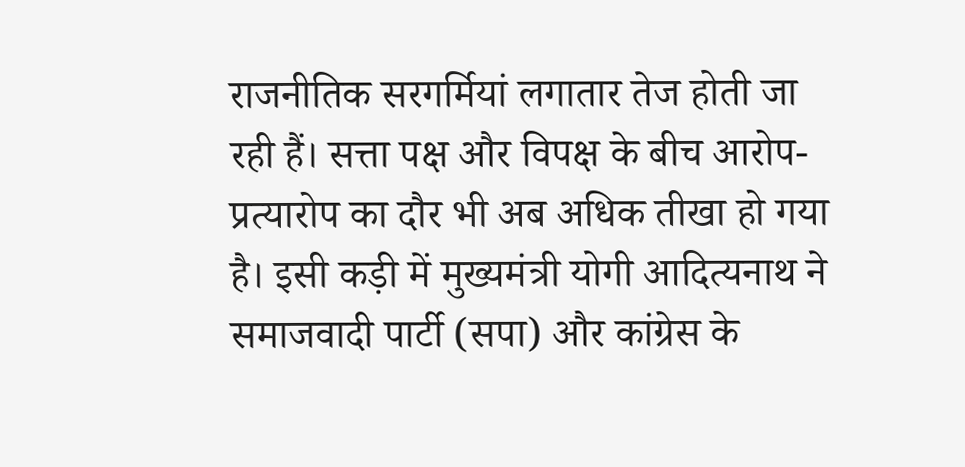राजनीतिक सरगर्मियां लगातार तेज होती जा रही हैं। सत्ता पक्ष और विपक्ष के बीच आरोप-प्रत्यारोप का दौर भी अब अधिक तीखा हो गया है। इसी कड़ी में मुख्यमंत्री योगी आदित्यनाथ ने समाजवादी पार्टी (सपा) और कांग्रेस के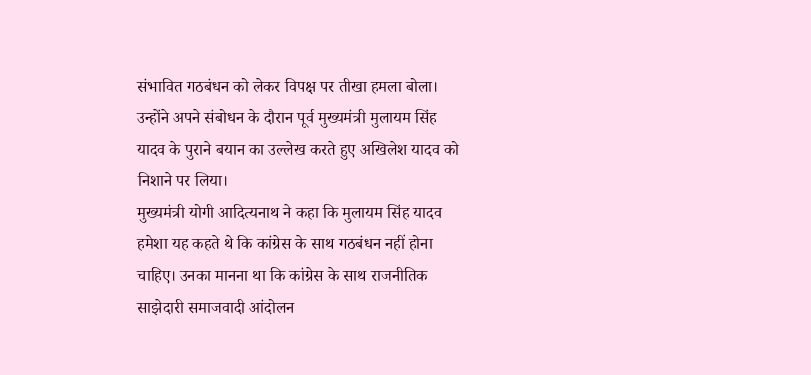संभावित गठबंधन को लेकर विपक्ष पर तीखा हमला बोला। उन्होंने अपने संबोधन के दौरान पूर्व मुख्यमंत्री मुलायम सिंह यादव के पुराने बयान का उल्लेख करते हुए अखिलेश यादव को निशाने पर लिया।
मुख्यमंत्री योगी आदित्यनाथ ने कहा कि मुलायम सिंह यादव हमेशा यह कहते थे कि कांग्रेस के साथ गठबंधन नहीं होना चाहिए। उनका मानना था कि कांग्रेस के साथ राजनीतिक साझेदारी समाजवादी आंदोलन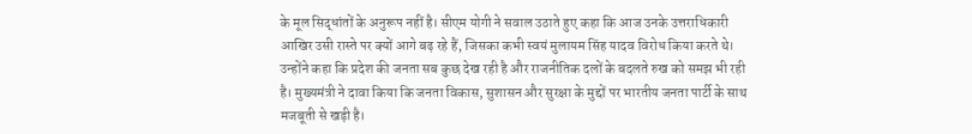के मूल सिद्धांतों के अनुरूप नहीं है। सीएम योगी ने सवाल उठाते हुए कहा कि आज उनके उत्तराधिकारी आखिर उसी रास्ते पर क्यों आगे बढ़ रहे हैं, जिसका कभी स्वयं मुलायम सिंह यादव विरोध किया करते थे।
उन्होंने कहा कि प्रदेश की जनता सब कुछ देख रही है और राजनीतिक दलों के बदलते रुख को समझ भी रही है। मुख्यमंत्री ने दावा किया कि जनता विकास, सुशासन और सुरक्षा के मुद्दों पर भारतीय जनता पार्टी के साथ मजबूती से खड़ी है।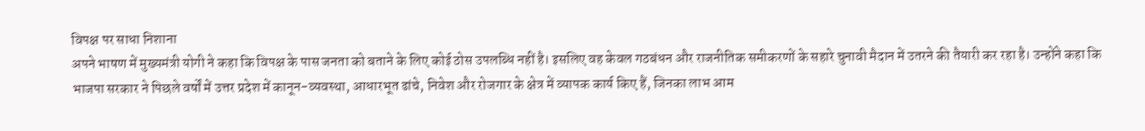विपक्ष पर साधा निशाना
अपने भाषण में मुख्यमंत्री योगी ने कहा कि विपक्ष के पास जनता को बताने के लिए कोई ठोस उपलब्धि नहीं है। इसलिए वह केवल गठबंधन और राजनीतिक समीकरणों के सहारे चुनावी मैदान में उतरने की तैयारी कर रहा है। उन्होंने कहा कि भाजपा सरकार ने पिछले वर्षों में उत्तर प्रदेश में कानून-व्यवस्था, आधारभूत ढांचे, निवेश और रोजगार के क्षेत्र में व्यापक कार्य किए हैं, जिनका लाभ आम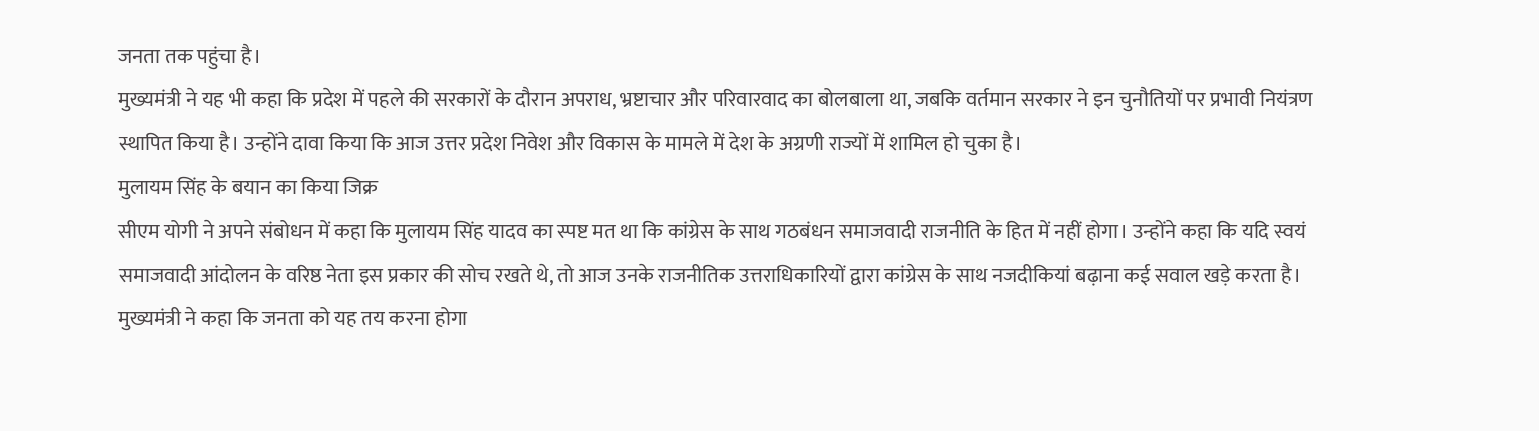जनता तक पहुंचा है।
मुख्यमंत्री ने यह भी कहा कि प्रदेश में पहले की सरकारों के दौरान अपराध, भ्रष्टाचार और परिवारवाद का बोलबाला था, जबकि वर्तमान सरकार ने इन चुनौतियों पर प्रभावी नियंत्रण स्थापित किया है। उन्होंने दावा किया कि आज उत्तर प्रदेश निवेश और विकास के मामले में देश के अग्रणी राज्यों में शामिल हो चुका है।
मुलायम सिंह के बयान का किया जिक्र
सीएम योगी ने अपने संबोधन में कहा कि मुलायम सिंह यादव का स्पष्ट मत था कि कांग्रेस के साथ गठबंधन समाजवादी राजनीति के हित में नहीं होगा। उन्होंने कहा कि यदि स्वयं समाजवादी आंदोलन के वरिष्ठ नेता इस प्रकार की सोच रखते थे, तो आज उनके राजनीतिक उत्तराधिकारियों द्वारा कांग्रेस के साथ नजदीकियां बढ़ाना कई सवाल खड़े करता है।
मुख्यमंत्री ने कहा कि जनता को यह तय करना होगा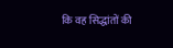कि वह सिद्धांतों की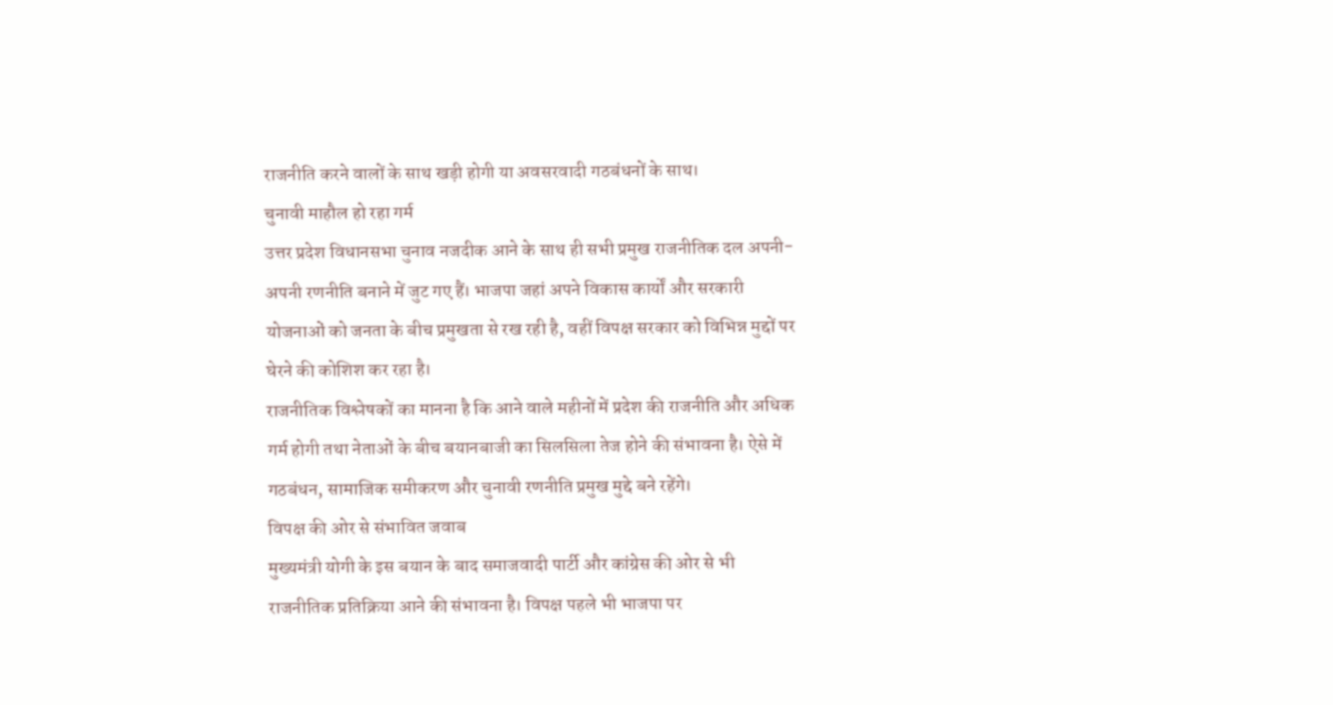राजनीति करने वालों के साथ खड़ी होगी या अवसरवादी गठबंधनों के साथ।
चुनावी माहौल हो रहा गर्म
उत्तर प्रदेश विधानसभा चुनाव नजदीक आने के साथ ही सभी प्रमुख राजनीतिक दल अपनी-अपनी रणनीति बनाने में जुट गए हैं। भाजपा जहां अपने विकास कार्यों और सरकारी योजनाओं को जनता के बीच प्रमुखता से रख रही है, वहीं विपक्ष सरकार को विभिन्न मुद्दों पर घेरने की कोशिश कर रहा है।
राजनीतिक विश्लेषकों का मानना है कि आने वाले महीनों में प्रदेश की राजनीति और अधिक गर्म होगी तथा नेताओं के बीच बयानबाजी का सिलसिला तेज होने की संभावना है। ऐसे में गठबंधन, सामाजिक समीकरण और चुनावी रणनीति प्रमुख मुद्दे बने रहेंगे।
विपक्ष की ओर से संभावित जवाब
मुख्यमंत्री योगी के इस बयान के बाद समाजवादी पार्टी और कांग्रेस की ओर से भी राजनीतिक प्रतिक्रिया आने की संभावना है। विपक्ष पहले भी भाजपा पर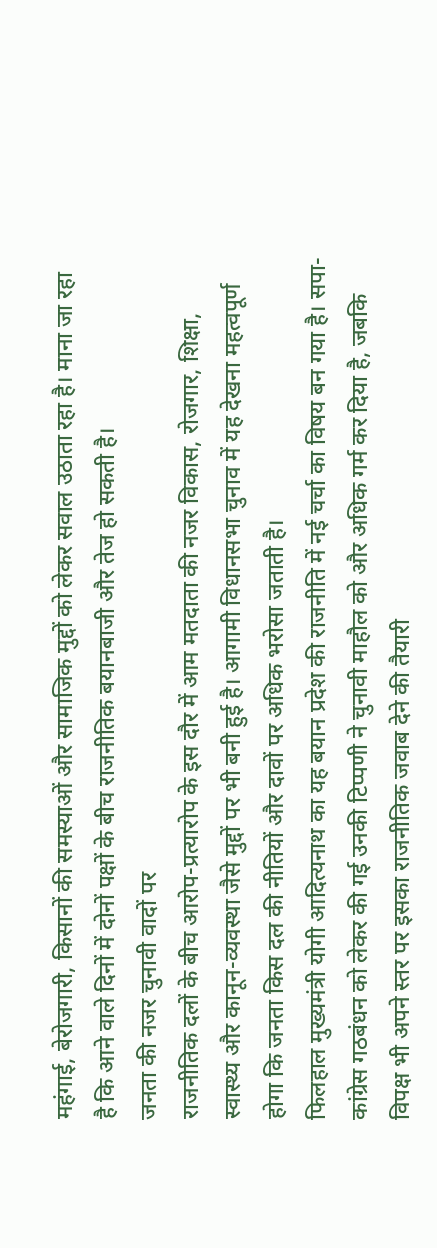महंगाई, बेरोजगारी, किसानों की समस्याओं और सामाजिक मुद्दों को लेकर सवाल उठाता रहा है। माना जा रहा है कि आने वाले दिनों में दोनों पक्षों के बीच राजनीतिक बयानबाजी और तेज हो सकती है।
जनता की नजर चुनावी वादों पर
राजनीतिक दलों के बीच आरोप-प्रत्यारोप के इस दौर में आम मतदाता की नजर विकास, रोजगार, शिक्षा, स्वास्थ्य और कानून-व्यवस्था जैसे मुद्दों पर भी बनी हुई है। आगामी विधानसभा चुनाव में यह देखना महत्वपूर्ण होगा कि जनता किस दल की नीतियों और दावों पर अधिक भरोसा जताती है।
फिलहाल मुख्यमंत्री योगी आदित्यनाथ का यह बयान प्रदेश की राजनीति में नई चर्चा का विषय बन गया है। सपा-कांग्रेस गठबंधन को लेकर की गई उनकी टिप्पणी ने चुनावी माहौल को और अधिक गर्म कर दिया है, जबकि विपक्ष भी अपने स्तर पर इसका राजनीतिक जवाब देने की तैयारी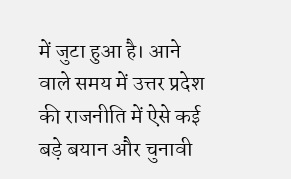में जुटा हुआ है। आने वाले समय में उत्तर प्रदेश की राजनीति में ऐसे कई बड़े बयान और चुनावी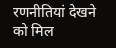रणनीतियां देखने को मिल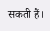सकती हैं।